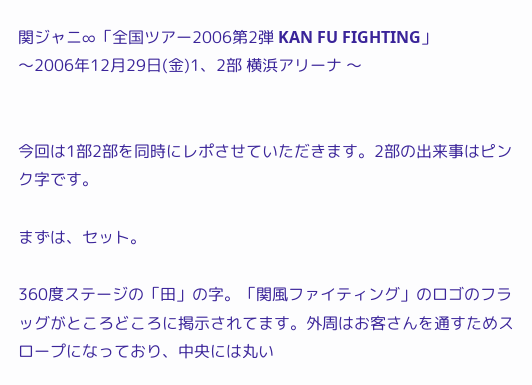関ジャニ∞「全国ツアー2006第2弾 KAN FU FIGHTING」
〜2006年12月29日(金)1、2部 横浜アリーナ 〜


今回は1部2部を同時にレポさせていただきます。2部の出来事はピンク字です。

まずは、セット。

360度ステージの「田」の字。「関風ファイティング」のロゴのフラッグがところどころに掲示されてます。外周はお客さんを通すためスロープになっており、中央には丸い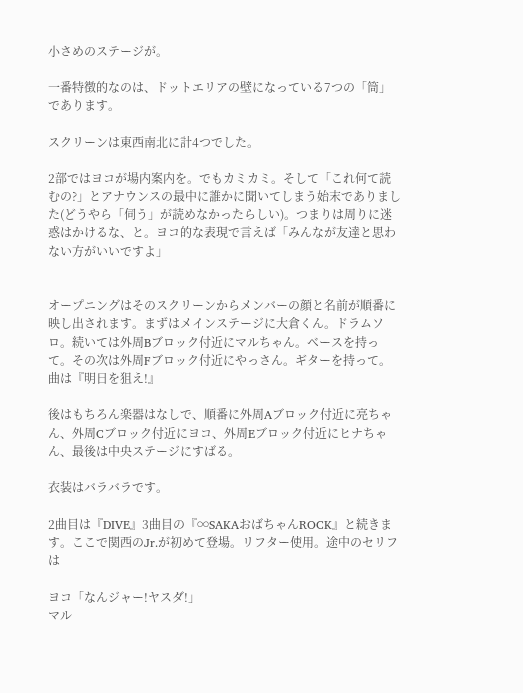小さめのステージが。

一番特徴的なのは、ドットエリアの壁になっている7つの「筒」であります。

スクリーンは東西南北に計4つでした。

2部ではヨコが場内案内を。でもカミカミ。そして「これ何て読むの?」とアナウンスの最中に誰かに聞いてしまう始末でありました(どうやら「伺う」が読めなかったらしい)。つまりは周りに迷惑はかけるな、と。ヨコ的な表現で言えば「みんなが友達と思わない方がいいですよ」


オープニングはそのスクリーンからメンバーの顔と名前が順番に映し出されます。まずはメインステージに大倉くん。ドラムソロ。続いては外周Bブロック付近にマルちゃん。ベースを持って。その次は外周Fブロック付近にやっさん。ギターを持って。曲は『明日を狙え!』

後はもちろん楽器はなしで、順番に外周Aブロック付近に亮ちゃん、外周Cブロック付近にヨコ、外周Eブロック付近にヒナちゃん、最後は中央ステージにすばる。

衣装はバラバラです。

2曲目は『DIVE』3曲目の『∞SAKAおばちゃんROCK』と続きます。ここで関西のJr.が初めて登場。リフター使用。途中のセリフは

ヨコ「なんジャー!ヤスダ!」
マル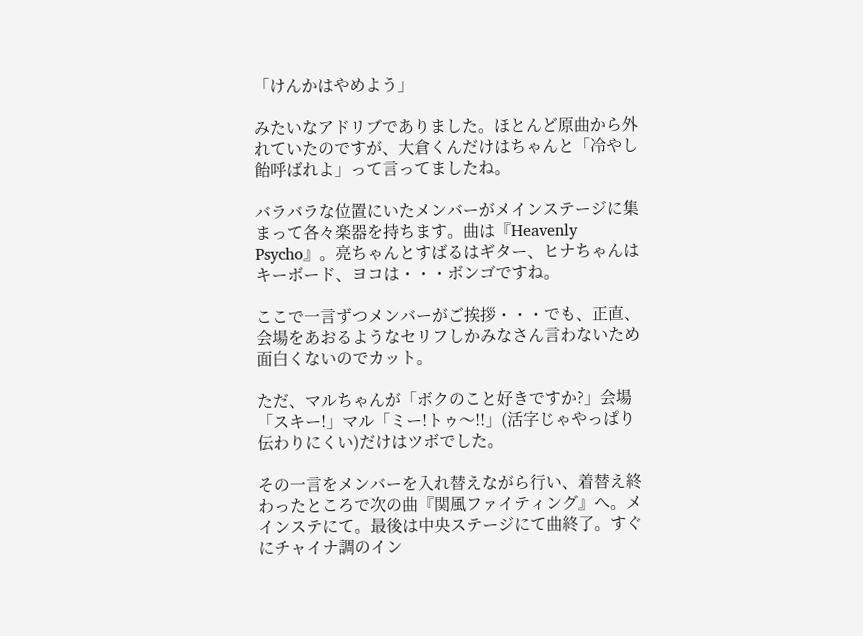「けんかはやめよう」

みたいなアドリブでありました。ほとんど原曲から外れていたのですが、大倉くんだけはちゃんと「冷やし飴呼ばれよ」って言ってましたね。

バラバラな位置にいたメンバーがメインステージに集まって各々楽器を持ちます。曲は『Heavenly Psycho』。亮ちゃんとすばるはギター、ヒナちゃんはキーボード、ヨコは・・・ボンゴですね。

ここで一言ずつメンバーがご挨拶・・・でも、正直、会場をあおるようなセリフしかみなさん言わないため面白くないのでカット。

ただ、マルちゃんが「ボクのこと好きですか?」会場「スキー!」マル「ミー!トゥ〜!!」(活字じゃやっぱり伝わりにくい)だけはツボでした。

その一言をメンバーを入れ替えながら行い、着替え終わったところで次の曲『関風ファイティング』へ。メインステにて。最後は中央ステージにて曲終了。すぐにチャイナ調のイン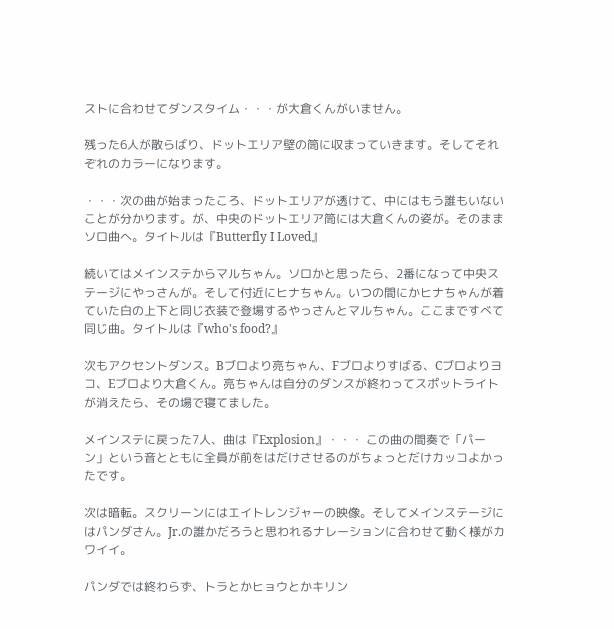ストに合わせてダンスタイム・・・が大倉くんがいません。

残った6人が散らばり、ドットエリア壁の筒に収まっていきます。そしてそれぞれのカラーになります。

・・・次の曲が始まったころ、ドットエリアが透けて、中にはもう誰もいないことが分かります。が、中央のドットエリア筒には大倉くんの姿が。そのままソロ曲へ。タイトルは『Butterfly I Loved』

続いてはメインステからマルちゃん。ソロかと思ったら、2番になって中央ステージにやっさんが。そして付近にヒナちゃん。いつの間にかヒナちゃんが着ていた白の上下と同じ衣装で登場するやっさんとマルちゃん。ここまですべて同じ曲。タイトルは『who's food?』

次もアクセントダンス。Bブロより亮ちゃん、Fブロよりすばる、Cブロよりヨコ、Eブロより大倉くん。亮ちゃんは自分のダンスが終わってスポットライトが消えたら、その場で寝てました。

メインステに戻った7人、曲は『Explosion』・・・ この曲の間奏で「パーン」という音とともに全員が前をはだけさせるのがちょっとだけカッコよかったです。

次は暗転。スクリーンにはエイトレンジャーの映像。そしてメインステージにはパンダさん。Jr.の誰かだろうと思われるナレーションに合わせて動く様がカワイイ。

パンダでは終わらず、トラとかヒョウとかキリン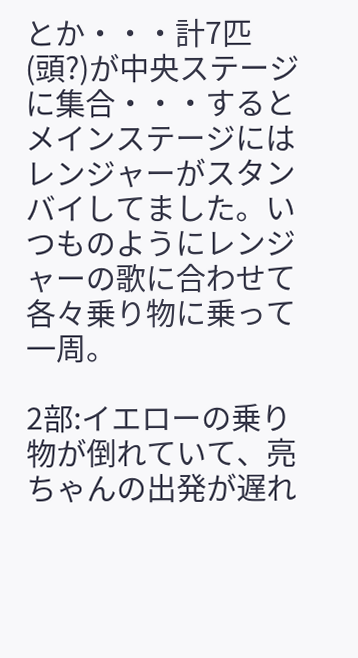とか・・・計7匹(頭?)が中央ステージに集合・・・するとメインステージにはレンジャーがスタンバイしてました。いつものようにレンジャーの歌に合わせて各々乗り物に乗って一周。

2部:イエローの乗り物が倒れていて、亮ちゃんの出発が遅れ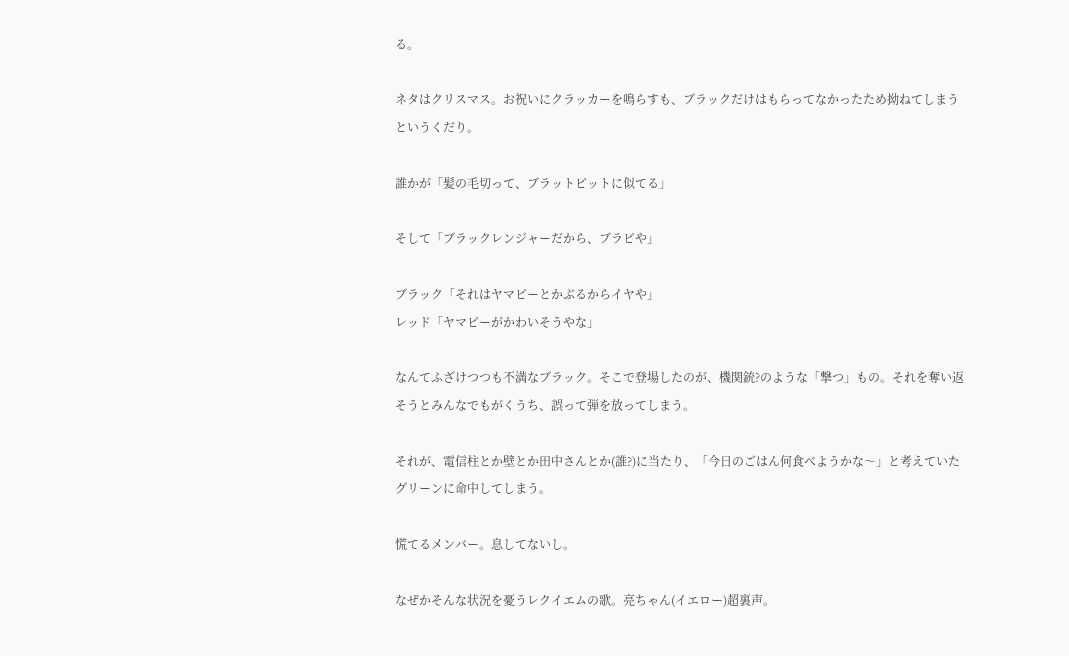る。

ネタはクリスマス。お祝いにクラッカーを鳴らすも、ブラックだけはもらってなかったため拗ねてしまうというくだり。

誰かが「髪の毛切って、ブラットピットに似てる」

そして「ブラックレンジャーだから、ブラピや」

ブラック「それはヤマピーとかぶるからイヤや」
レッド「ヤマピーがかわいそうやな」

なんてふざけつつも不満なブラック。そこで登場したのが、機関銃?のような「撃つ」もの。それを奪い返そうとみんなでもがくうち、誤って弾を放ってしまう。

それが、電信柱とか壁とか田中さんとか(誰?)に当たり、「今日のごはん何食べようかな〜」と考えていたグリーンに命中してしまう。

慌てるメンバー。息してないし。

なぜかそんな状況を憂うレクイエムの歌。亮ちゃん(イエロー)超裏声。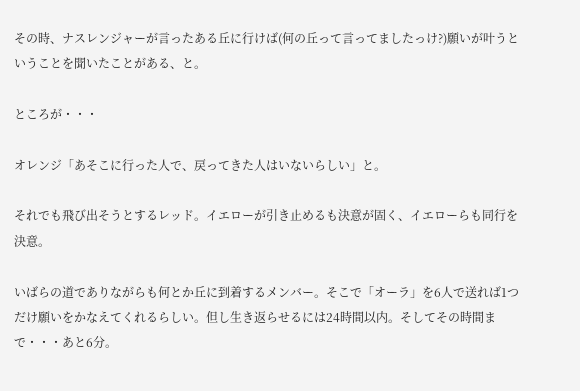その時、ナスレンジャーが言ったある丘に行けば(何の丘って言ってましたっけ?)願いが叶うということを聞いたことがある、と。

ところが・・・

オレンジ「あそこに行った人で、戻ってきた人はいないらしい」と。

それでも飛び出そうとするレッド。イエローが引き止めるも決意が固く、イエローらも同行を決意。

いばらの道でありながらも何とか丘に到着するメンバー。そこで「オーラ」を6人で送れば1つだけ願いをかなえてくれるらしい。但し生き返らせるには24時間以内。そしてその時間まで・・・あと6分。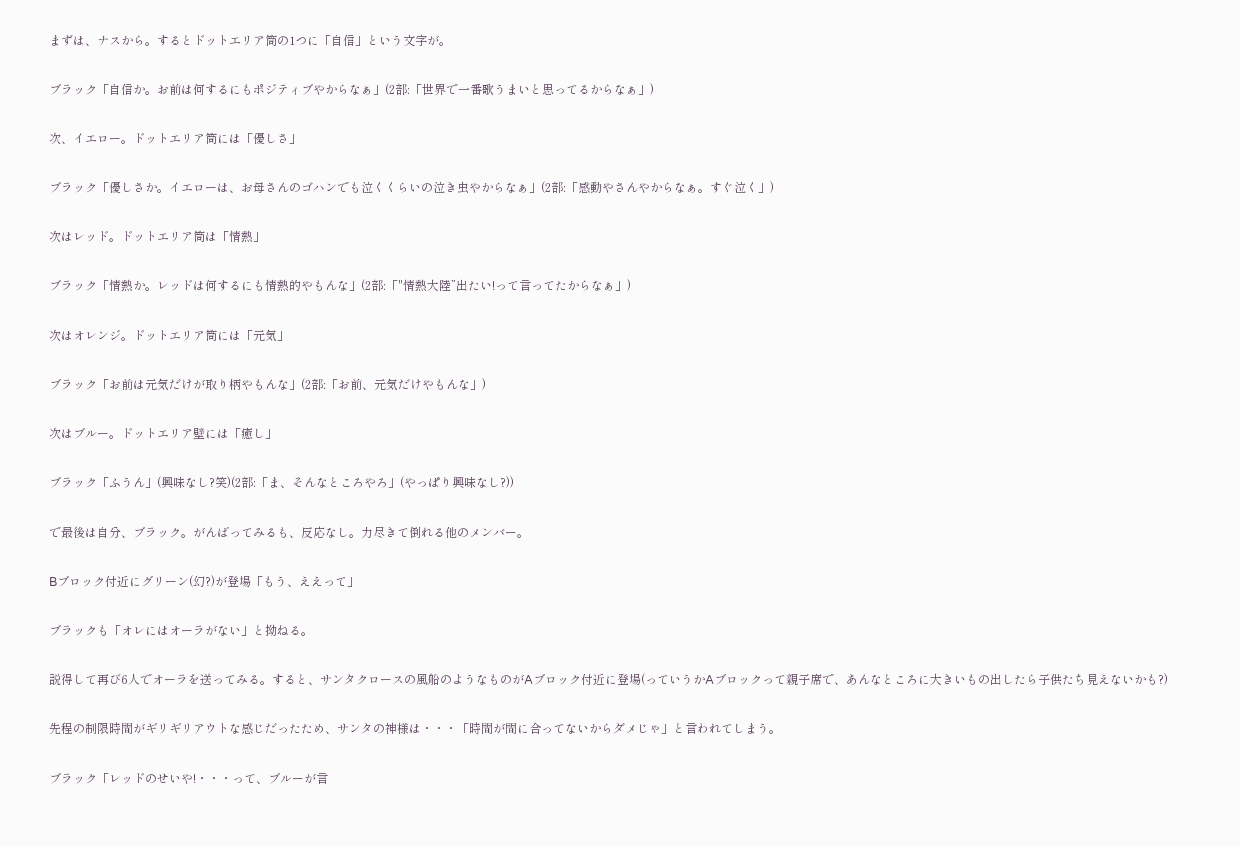まずは、ナスから。するとドットエリア筒の1つに「自信」という文字が。

ブラック「自信か。お前は何するにもポジティブやからなぁ」(2部:「世界で一番歌うまいと思ってるからなぁ」)

次、イエロー。ドットエリア筒には「優しさ」

ブラック「優しさか。イエローは、お母さんのゴハンでも泣くくらいの泣き虫やからなぁ」(2部:「感動やさんやからなぁ。すぐ泣く」)

次はレッド。ドットエリア筒は「情熱」

ブラック「情熱か。レッドは何するにも情熱的やもんな」(2部:「"情熱大陸”出たい!って言ってたからなぁ」)

次はオレンジ。ドットエリア筒には「元気」

ブラック「お前は元気だけが取り柄やもんな」(2部:「お前、元気だけやもんな」)

次はブルー。ドットエリア壁には「癒し」

ブラック「ふうん」(興味なし?笑)(2部:「ま、そんなところやろ」(やっぱり興味なし?))

で最後は自分、ブラック。がんばってみるも、反応なし。力尽きて倒れる他のメンバー。

Bブロック付近にグリーン(幻?)が登場「もう、ええって」

ブラックも「オレにはオーラがない」と拗ねる。

説得して再び6人でオーラを送ってみる。すると、サンタクロースの風船のようなものがAブロック付近に登場(っていうかAブロックって親子席で、あんなところに大きいもの出したら子供たち見えないかも?)

先程の制限時間がギリギリアウトな感じだったため、サンタの神様は・・・「時間が間に合ってないからダメじゃ」と言われてしまう。

ブラック「レッドのせいや!・・・って、ブルーが言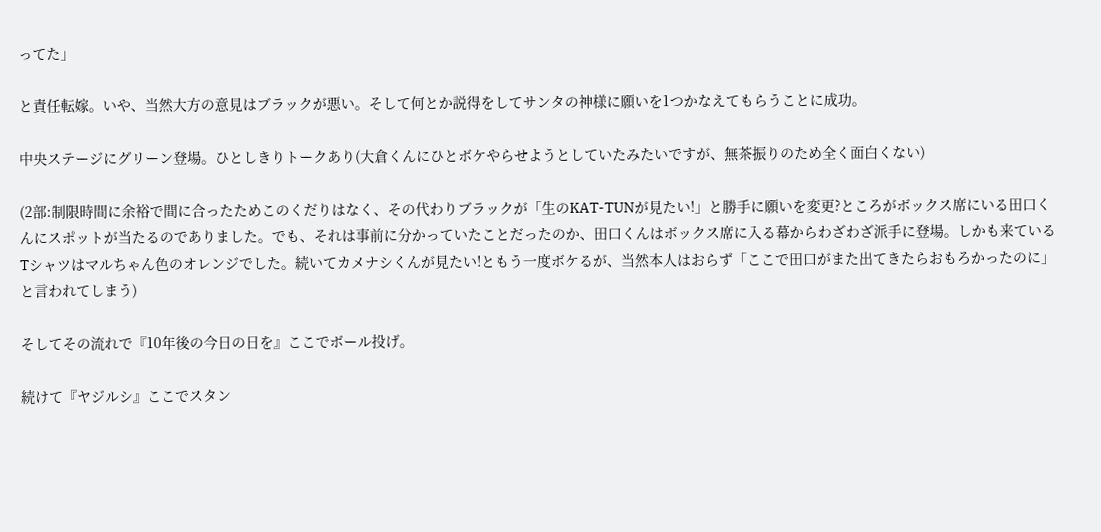ってた」

と責任転嫁。いや、当然大方の意見はブラックが悪い。そして何とか説得をしてサンタの神様に願いを1つかなえてもらうことに成功。

中央ステージにグリーン登場。ひとしきりトークあり(大倉くんにひとボケやらせようとしていたみたいですが、無茶振りのため全く面白くない)

(2部:制限時間に余裕で間に合ったためこのくだりはなく、その代わりブラックが「生のKAT-TUNが見たい!」と勝手に願いを変更?ところがボックス席にいる田口くんにスポットが当たるのでありました。でも、それは事前に分かっていたことだったのか、田口くんはボックス席に入る幕からわざわざ派手に登場。しかも来ているTシャツはマルちゃん色のオレンジでした。続いてカメナシくんが見たい!ともう一度ボケるが、当然本人はおらず「ここで田口がまた出てきたらおもろかったのに」と言われてしまう)

そしてその流れで『10年後の今日の日を』ここでボール投げ。

続けて『ヤジルシ』ここでスタン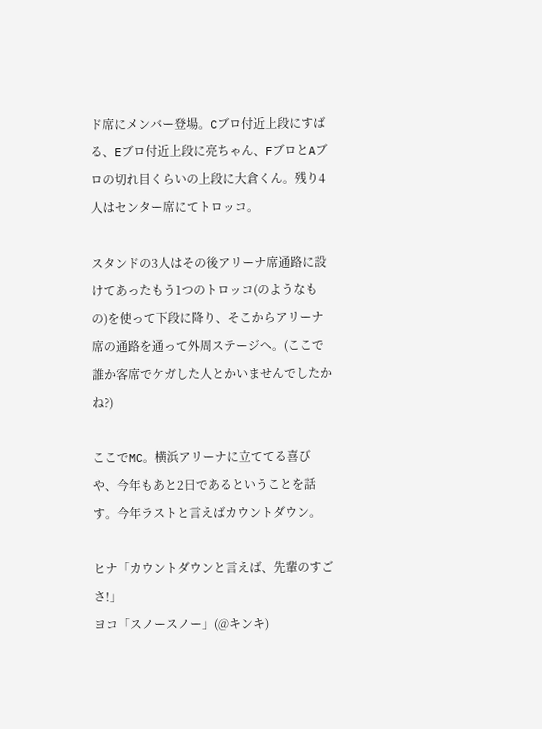ド席にメンバー登場。Cブロ付近上段にすばる、Eブロ付近上段に亮ちゃん、FブロとAブロの切れ目くらいの上段に大倉くん。残り4人はセンター席にてトロッコ。

スタンドの3人はその後アリーナ席通路に設けてあったもう1つのトロッコ(のようなもの)を使って下段に降り、そこからアリーナ席の通路を通って外周ステージへ。(ここで誰か客席でケガした人とかいませんでしたかね?)

ここでMC。横浜アリーナに立ててる喜びや、今年もあと2日であるということを話す。今年ラストと言えばカウントダウン。

ヒナ「カウントダウンと言えば、先輩のすごさ!」
ヨコ「スノースノー」(@キンキ)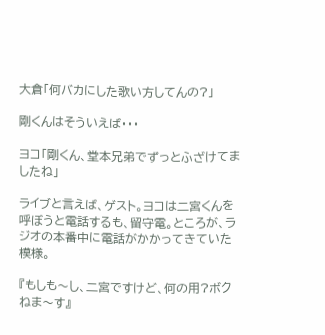大倉「何バカにした歌い方してんの?」

剛くんはそういえば・・・

ヨコ「剛くん、堂本兄弟でずっとふざけてましたね」

ライブと言えば、ゲスト。ヨコは二宮くんを呼ぼうと電話するも、留守電。ところが、ラジオの本番中に電話がかかってきていた模様。

『もしも〜し、二宮ですけど、何の用?ボクねま〜す』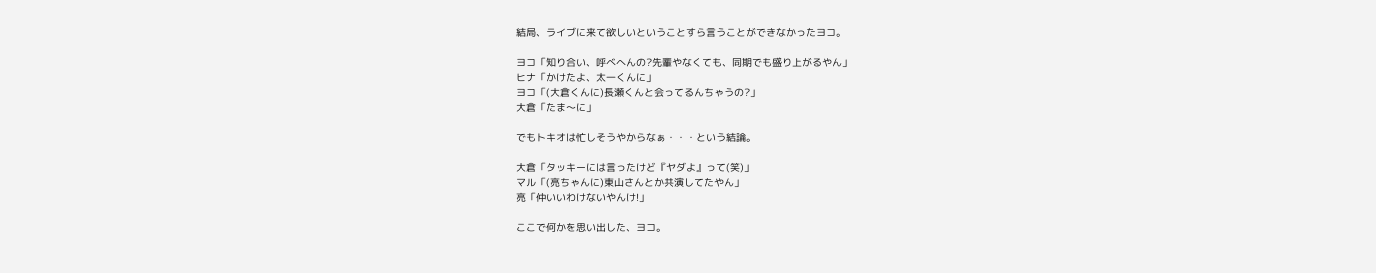結局、ライブに来て欲しいということすら言うことができなかったヨコ。

ヨコ「知り合い、呼べへんの?先輩やなくても、同期でも盛り上がるやん」
ヒナ「かけたよ、太一くんに」
ヨコ「(大倉くんに)長瀬くんと会ってるんちゃうの?」
大倉「たま〜に」

でもトキオは忙しそうやからなぁ・・・という結論。

大倉「タッキーには言ったけど『ヤダよ』って(笑)」
マル「(亮ちゃんに)東山さんとか共演してたやん」
亮「仲いいわけないやんけ!」

ここで何かを思い出した、ヨコ。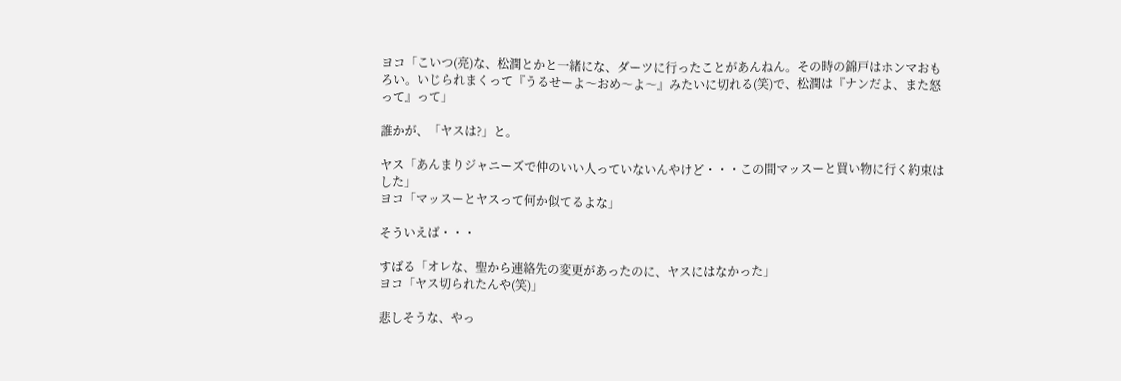ヨコ「こいつ(亮)な、松潤とかと一緒にな、ダーツに行ったことがあんねん。その時の錦戸はホンマおもろい。いじられまくって『うるせーよ〜おめ〜よ〜』みたいに切れる(笑)で、松潤は『ナンだよ、また怒って』って」

誰かが、「ヤスは?」と。

ヤス「あんまりジャニーズで仲のいい人っていないんやけど・・・この間マッスーと買い物に行く約束はした」
ヨコ「マッスーとヤスって何か似てるよな」

そういえば・・・

すばる「オレな、聖から連絡先の変更があったのに、ヤスにはなかった」
ヨコ「ヤス切られたんや(笑)」

悲しそうな、やっ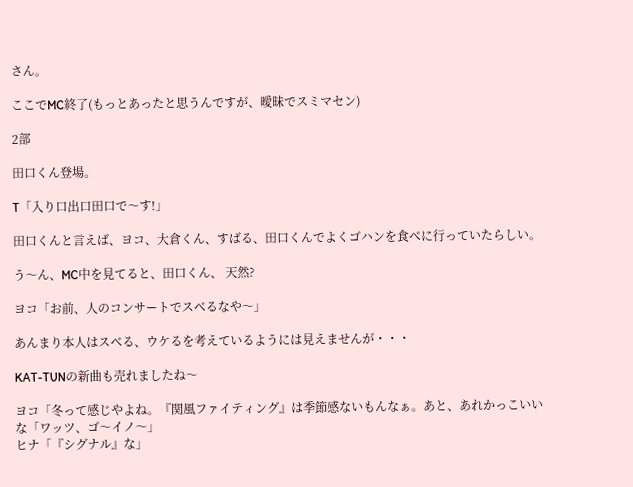さん。

ここでMC終了(もっとあったと思うんですが、曖昧でスミマセン)

2部

田口くん登場。

T「入り口出口田口で〜す!」

田口くんと言えば、ヨコ、大倉くん、すばる、田口くんでよくゴハンを食べに行っていたらしい。

う〜ん、MC中を見てると、田口くん、 天然?

ヨコ「お前、人のコンサートでスベるなや〜」

あんまり本人はスベる、ウケるを考えているようには見えませんが・・・

KAT-TUNの新曲も売れましたね〜

ヨコ「冬って感じやよね。『関風ファイティング』は季節感ないもんなぁ。あと、あれかっこいいな「ワッツ、ゴ〜イノ〜」
ヒナ「『シグナル』な」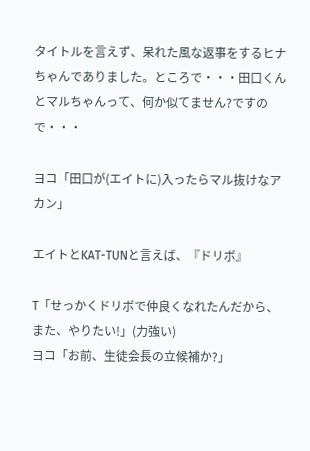タイトルを言えず、呆れた風な返事をするヒナちゃんでありました。ところで・・・田口くんとマルちゃんって、何か似てません?ですので・・・

ヨコ「田口が(エイトに)入ったらマル抜けなアカン」

エイトとKAT-TUNと言えば、『ドリボ』

T「せっかくドリボで仲良くなれたんだから、また、やりたい!」(力強い)
ヨコ「お前、生徒会長の立候補か?」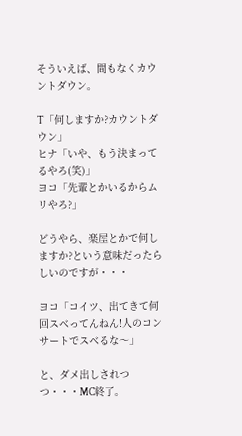そういえば、間もなくカウントダウン。

T「何しますか?カウントダウン」
ヒナ「いや、もう決まってるやろ(笑)」
ヨコ「先輩とかいるからムリやろ?」

どうやら、楽屋とかで何しますか?という意味だったらしいのですが・・・

ヨコ「コイツ、出てきて何回スベってんねん!人のコンサートでスベるな〜」

と、ダメ出しされつつ・・・MC終了。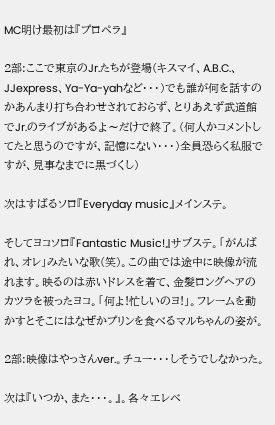MC明け最初は『プロペラ』

2部:ここで東京のJr.たちが登場(キスマイ、A.B.C.、JJexpress、Ya-Ya-yahなど・・・)でも誰が何を話すのかあんまり打ち合わせされておらず、とりあえず武道館でJr.のライブがあるよ〜だけで終了。(何人かコメントしてたと思うのですが、記憶にない・・・)全員恐らく私服ですが、見事なまでに黒づくし)

次はすばるソロ『Everyday music』メインステ。

そしてヨコソロ『Fantastic Music!』サブステ。「がんばれ、オレ」みたいな歌(笑)。この曲では途中に映像が流れます。映るのは赤いドレスを着て、金髪ロングヘアのカツラを被ったヨコ。「何よ!忙しいのヨ!」。フレームを動かすとそこにはなぜかプリンを食べるマルちゃんの姿が。

2部:映像はやっさんver.。チュー・・・しそうでしなかった。

次は『いつか、また・・・。』。各々エレベ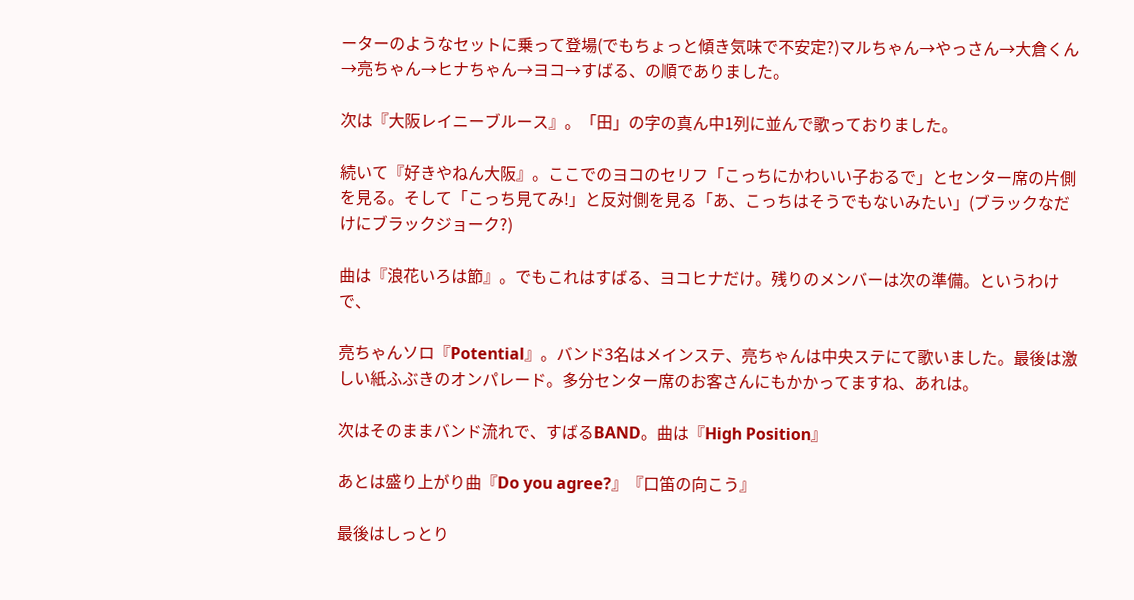ーターのようなセットに乗って登場(でもちょっと傾き気味で不安定?)マルちゃん→やっさん→大倉くん→亮ちゃん→ヒナちゃん→ヨコ→すばる、の順でありました。

次は『大阪レイニーブルース』。「田」の字の真ん中1列に並んで歌っておりました。

続いて『好きやねん大阪』。ここでのヨコのセリフ「こっちにかわいい子おるで」とセンター席の片側を見る。そして「こっち見てみ!」と反対側を見る「あ、こっちはそうでもないみたい」(ブラックなだけにブラックジョーク?)

曲は『浪花いろは節』。でもこれはすばる、ヨコヒナだけ。残りのメンバーは次の準備。というわけで、

亮ちゃんソロ『Potential』。バンド3名はメインステ、亮ちゃんは中央ステにて歌いました。最後は激しい紙ふぶきのオンパレード。多分センター席のお客さんにもかかってますね、あれは。

次はそのままバンド流れで、すばるBAND。曲は『High Position』

あとは盛り上がり曲『Do you agree?』『口笛の向こう』

最後はしっとり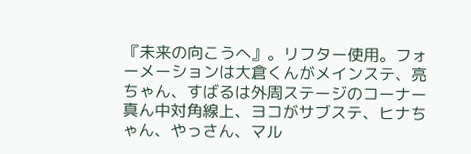『未来の向こうへ』。リフター使用。フォーメーションは大倉くんがメインステ、亮ちゃん、すばるは外周ステージのコーナー真ん中対角線上、ヨコがサブステ、ヒナちゃん、やっさん、マル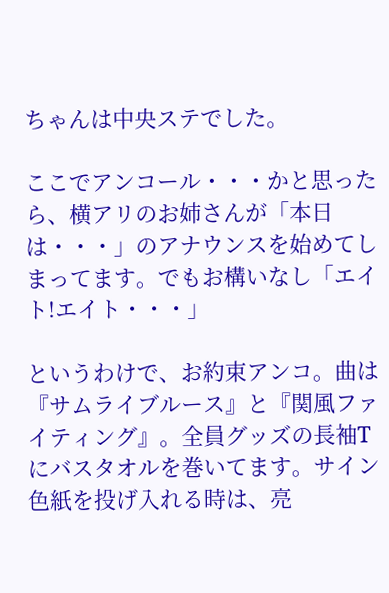ちゃんは中央ステでした。

ここでアンコール・・・かと思ったら、横アリのお姉さんが「本日は・・・」のアナウンスを始めてしまってます。でもお構いなし「エイト!エイト・・・」

というわけで、お約束アンコ。曲は『サムライブルース』と『関風ファイティング』。全員グッズの長袖Tにバスタオルを巻いてます。サイン色紙を投げ入れる時は、亮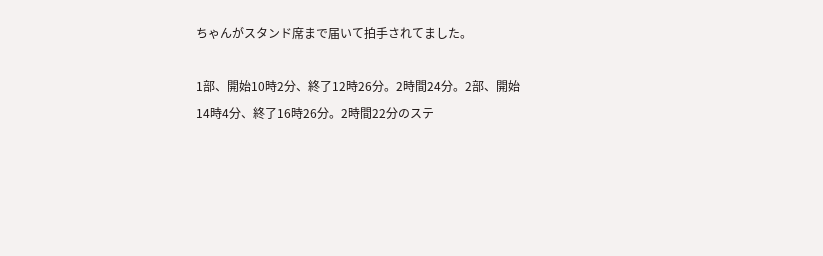ちゃんがスタンド席まで届いて拍手されてました。

1部、開始10時2分、終了12時26分。2時間24分。2部、開始14時4分、終了16時26分。2時間22分のステ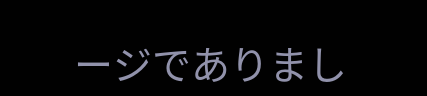ージでありまし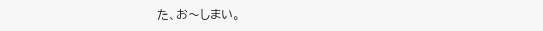た、お〜しまい。